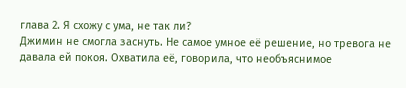глава 2. Я схожу с ума, не так ли?
Джимин не смогла заснуть. Не самое умное её решение, но тревога не давала ей покоя. Охватила её, говорила, что необъяснимое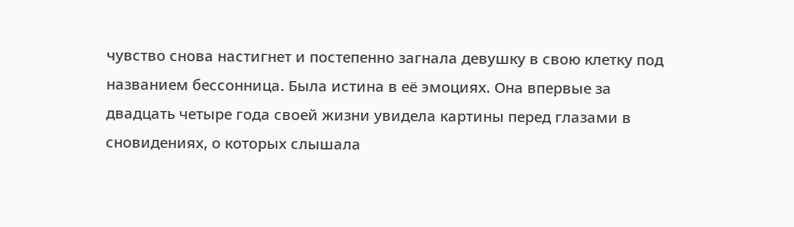чувство снова настигнет и постепенно загнала девушку в свою клетку под названием бессонница. Была истина в её эмоциях. Она впервые за двадцать четыре года своей жизни увидела картины перед глазами в сновидениях, о которых слышала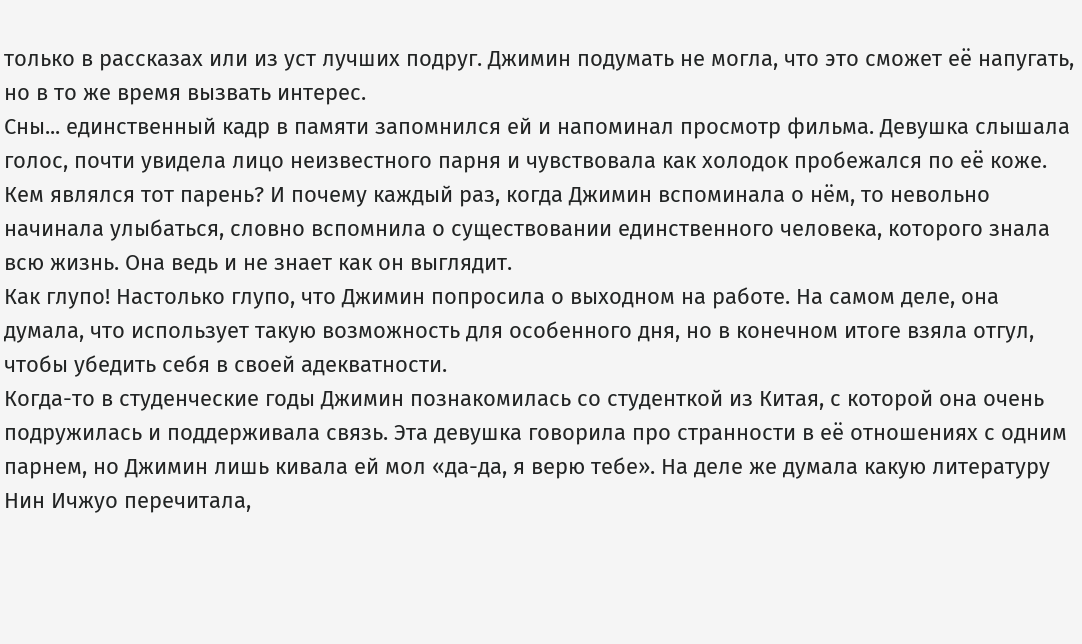только в рассказах или из уст лучших подруг. Джимин подумать не могла, что это сможет её напугать, но в то же время вызвать интерес.
Сны... единственный кадр в памяти запомнился ей и напоминал просмотр фильма. Девушка слышала голос, почти увидела лицо неизвестного парня и чувствовала как холодок пробежался по её коже.
Кем являлся тот парень? И почему каждый раз, когда Джимин вспоминала о нём, то невольно начинала улыбаться, словно вспомнила о существовании единственного человека, которого знала всю жизнь. Она ведь и не знает как он выглядит.
Как глупо! Настолько глупо, что Джимин попросила о выходном на работе. На самом деле, она думала, что использует такую возможность для особенного дня, но в конечном итоге взяла отгул, чтобы убедить себя в своей адекватности.
Когда-то в студенческие годы Джимин познакомилась со студенткой из Китая, с которой она очень подружилась и поддерживала связь. Эта девушка говорила про странности в её отношениях с одним парнем, но Джимин лишь кивала ей мол «да-да, я верю тебе». На деле же думала какую литературу Нин Ичжуо перечитала,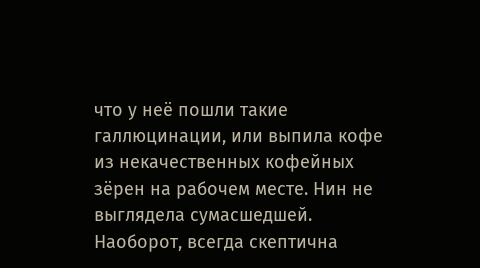что у неё пошли такие галлюцинации, или выпила кофе из некачественных кофейных зёрен на рабочем месте. Нин не выглядела сумасшедшей. Наоборот, всегда скептична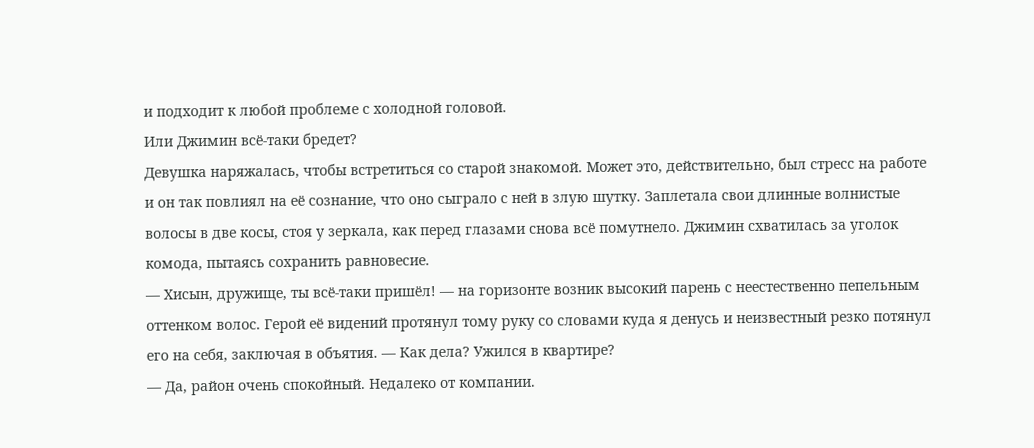и подходит к любой проблеме с холодной головой.
Или Джимин всё-таки бредет?
Девушка наряжалась, чтобы встретиться со старой знакомой. Может это, действительно, был стресс на работе и он так повлиял на её сознание, что оно сыграло с ней в злую шутку. Заплетала свои длинные волнистые волосы в две косы, стоя у зеркала, как перед глазами снова всё помутнело. Джимин схватилась за уголок комода, пытаясь сохранить равновесие.
— Хисын, дружище, ты всё-таки пришёл! — на горизонте возник высокий парень с неестественно пепельным оттенком волос. Герой её видений протянул тому руку со словами куда я денусь и неизвестный резко потянул его на себя, заключая в объятия. — Как дела? Ужился в квартире?
— Да, район очень спокойный. Недалеко от компании.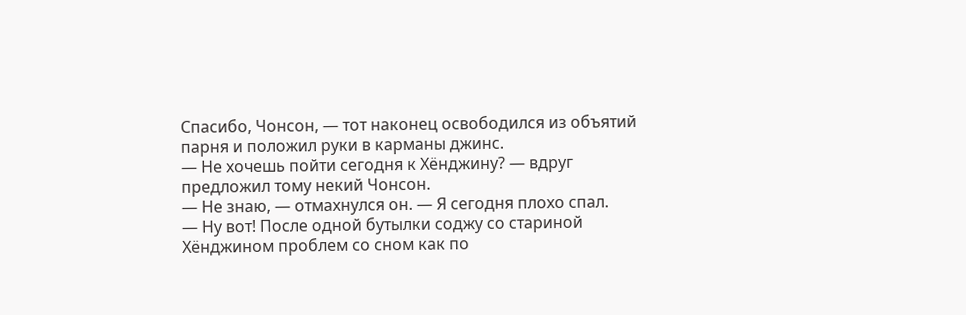Спасибо, Чонсон, — тот наконец освободился из объятий парня и положил руки в карманы джинс.
— Не хочешь пойти сегодня к Хёнджину? — вдруг предложил тому некий Чонсон.
— Не знаю, — отмахнулся он. — Я сегодня плохо спал.
— Ну вот! После одной бутылки соджу со стариной Хёнджином проблем со сном как по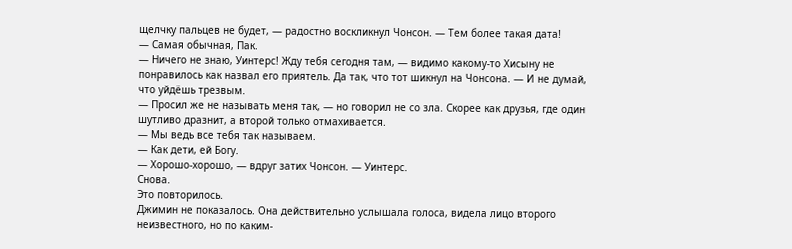щелчку пальцев не будет, — радостно воскликнул Чонсон. — Тем более такая дата!
— Самая обычная, Пак.
— Ничего не знаю, Уинтерс! Жду тебя сегодня там, — видимо какому-то Хисыну не понравилось как назвал его приятель. Да так, что тот шикнул на Чонсона. — И не думай, что уйдёшь трезвым.
— Просил же не называть меня так, — но говорил не со зла. Скорее как друзья, где один шутливо дразнит, а второй только отмахивается.
— Мы ведь все тебя так называем.
— Как дети, ей Богу.
— Хорошо-хорошо, — вдруг затих Чонсон. — Уинтерс.
Снова.
Это повторилось.
Джимин не показалось. Она действительно услышала голоса, видела лицо второго неизвестного, но по каким-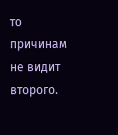то причинам не видит второго.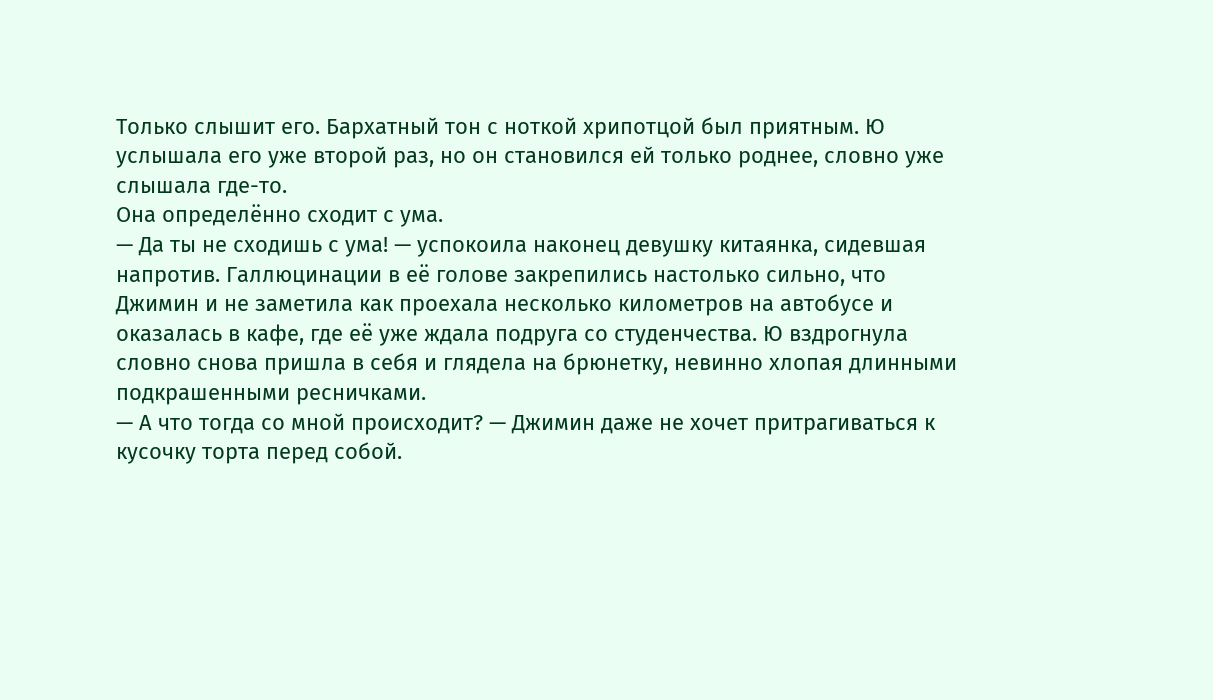Только слышит его. Бархатный тон с ноткой хрипотцой был приятным. Ю услышала его уже второй раз, но он становился ей только роднее, словно уже слышала где-то.
Она определённо сходит с ума.
— Да ты не сходишь с ума! — успокоила наконец девушку китаянка, сидевшая напротив. Галлюцинации в её голове закрепились настолько сильно, что Джимин и не заметила как проехала несколько километров на автобусе и оказалась в кафе, где её уже ждала подруга со студенчества. Ю вздрогнула словно снова пришла в себя и глядела на брюнетку, невинно хлопая длинными подкрашенными ресничками.
— А что тогда со мной происходит? — Джимин даже не хочет притрагиваться к кусочку торта перед собой.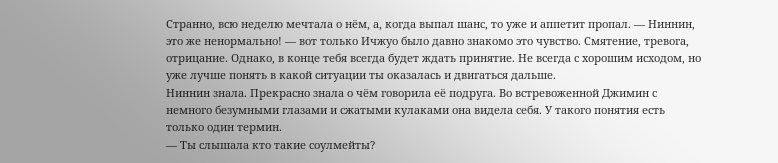Странно, всю неделю мечтала о нём, а, когда выпал шанс, то уже и аппетит пропал. — Ниннин, это же ненормально! — вот только Ичжуо было давно знакомо это чувство. Смятение, тревога, отрицание. Однако, в конце тебя всегда будет ждать принятие. Не всегда с хорошим исходом, но уже лучше понять в какой ситуации ты оказалась и двигаться дальше.
Ниннин знала. Прекрасно знала о чём говорила её подруга. Во встревоженной Джимин с немного безумными глазами и сжатыми кулаками она видела себя. У такого понятия есть только один термин.
— Ты слышала кто такие соулмейты?